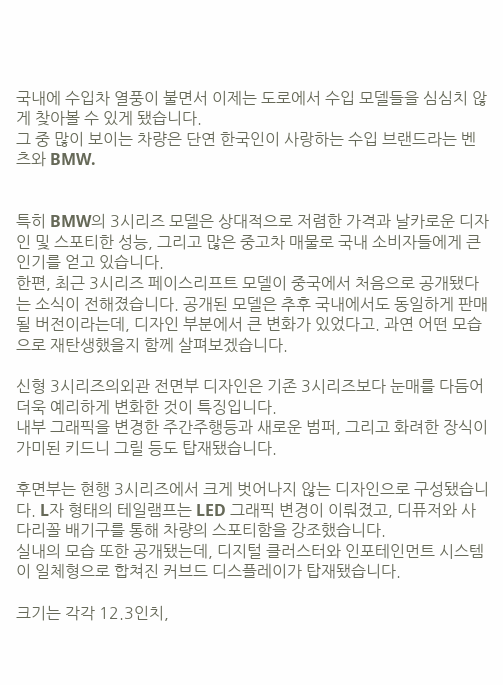국내에 수입차 열풍이 불면서 이제는 도로에서 수입 모델들을 심심치 않게 찾아볼 수 있게 됐습니다.
그 중 많이 보이는 차량은 단연 한국인이 사랑하는 수입 브랜드라는 벤츠와 BMW.


특히 BMW의 3시리즈 모델은 상대적으로 저렴한 가격과 날카로운 디자인 및 스포티한 성능, 그리고 많은 중고차 매물로 국내 소비자들에게 큰 인기를 얻고 있습니다.
한편, 최근 3시리즈 페이스리프트 모델이 중국에서 처음으로 공개됐다는 소식이 전해졌습니다. 공개된 모델은 추후 국내에서도 동일하게 판매될 버전이라는데, 디자인 부분에서 큰 변화가 있었다고. 과연 어떤 모습으로 재탄생했을지 함께 살펴보겠습니다.

신형 3시리즈의외관 전면부 디자인은 기존 3시리즈보다 눈매를 다듬어 더욱 예리하게 변화한 것이 특징입니다.
내부 그래픽을 변경한 주간주행등과 새로운 범퍼, 그리고 화려한 장식이 가미된 키드니 그릴 등도 탑재됐습니다.

후면부는 현행 3시리즈에서 크게 벗어나지 않는 디자인으로 구성됐습니다. L자 형태의 테일램프는 LED 그래픽 변경이 이뤄졌고, 디퓨저와 사다리꼴 배기구를 통해 차량의 스포티함을 강조했습니다.
실내의 모습 또한 공개됐는데, 디지털 클러스터와 인포테인먼트 시스템이 일체형으로 합쳐진 커브드 디스플레이가 탑재됐습니다.

크기는 각각 12.3인치,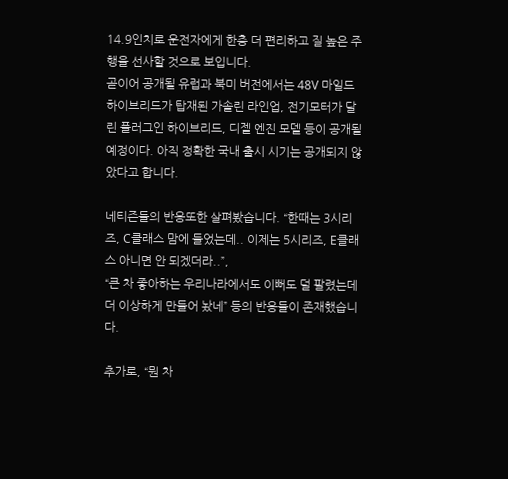14.9인치로 운전자에게 한층 더 편리하고 질 높은 주행을 선사할 것으로 보입니다.
곧이어 공개될 유럽과 북미 버전에서는 48V 마일드 하이브리드가 탑재된 가솔린 라인업, 전기모터가 달린 플러그인 하이브리드, 디젤 엔진 모델 등이 공개될 예정이다. 아직 정확한 국내 출시 시기는 공개되지 않았다고 합니다.

네티즌들의 반응또한 살펴봤습니다. “한때는 3시리즈, C클래스 맘에 들었는데.. 이제는 5시리즈, E클래스 아니면 안 되겠더라..”,
“큰 차 좋아하는 우리나라에서도 이뻐도 덜 팔렸는데 더 이상하게 만들어 놨네” 등의 반응들이 존재했습니다.

추가로, “뭔 차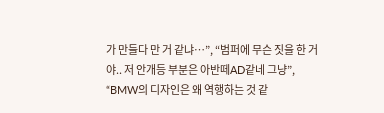가 만들다 만 거 같냐…”, “범퍼에 무슨 짓을 한 거야.. 저 안개등 부분은 아반떼AD같네 그냥”,
“BMW의 디자인은 왜 역행하는 것 같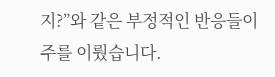지?”와 같은 부정적인 반응들이 주를 이뤘습니다.